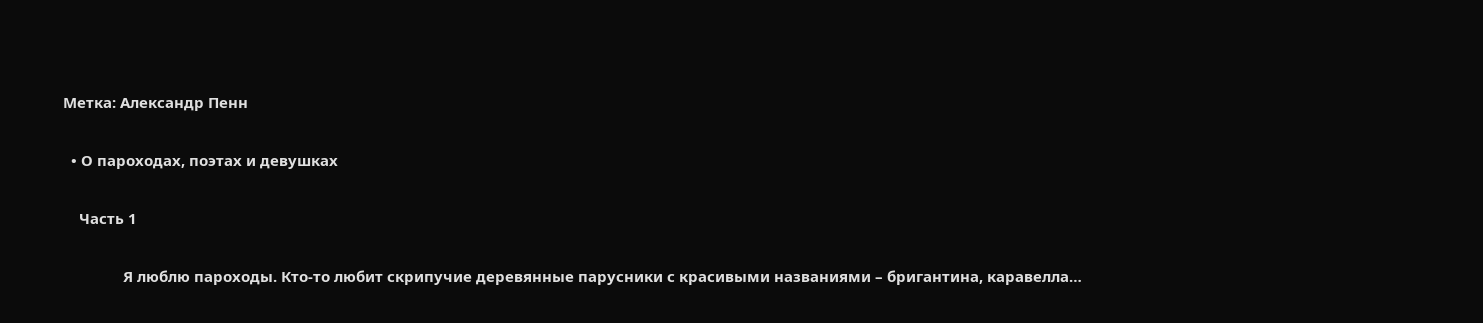Метка: Александр Пенн

  • О пароходах, поэтах и девушках

    Часть 1

               Я люблю пароходы. Кто-то любит скрипучие деревянные парусники с красивыми названиями – бригантина, каравелла…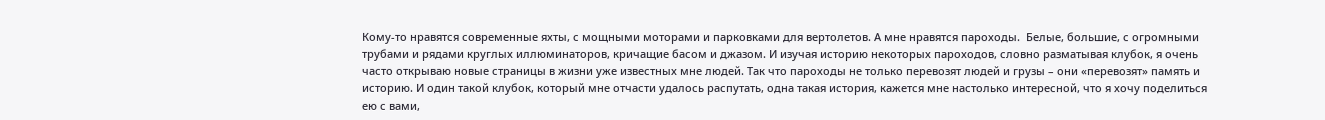Кому-то нравятся современные яхты, с мощными моторами и парковками для вертолетов. А мне нравятся пароходы.  Белые, большие, с огромными трубами и рядами круглых иллюминаторов, кричащие басом и джазом. И изучая историю некоторых пароходов, словно разматывая клубок, я очень часто открываю новые страницы в жизни уже известных мне людей. Так что пароходы не только перевозят людей и грузы – они «перевозят» память и историю. И один такой клубок, который мне отчасти удалось распутать, одна такая история, кажется мне настолько интересной, что я хочу поделиться ею с вами,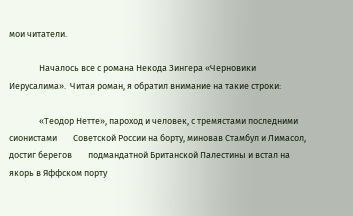мои читатели.

               Началось все с романа Некода Зингера «Черновики Иерусалима».  Читая роман, я обратил внимание на такие строки:

               «Теодор Нетте», пароход и человек, с тремястами последними сионистами        Советской России на борту, миновав Стамбул и Лимасол, достиг берегов        подмандатной Британской Палестины и встал на якорь в Яффском порту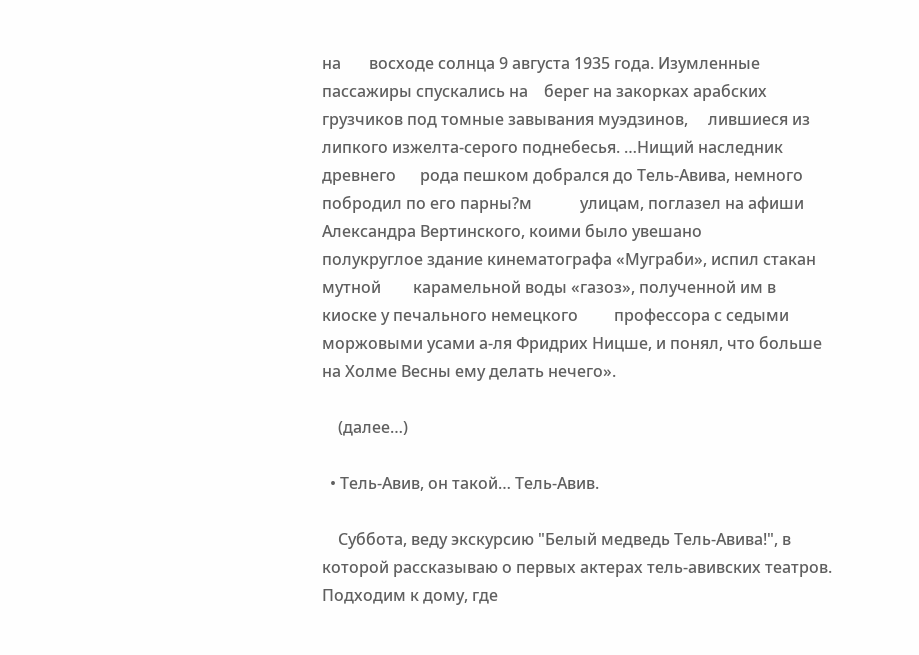на       восходе солнца 9 августа 1935 года. Изумленные пассажиры спускались на    берег на закорках арабских грузчиков под томные завывания муэдзинов,     лившиеся из липкого изжелта-серого поднебесья. …Нищий наследник древнего      рода пешком добрался до Тель-Авива, немного побродил по его парны?м            улицам, поглазел на афиши Александра Вертинского, коими было увешано             полукруглое здание кинематографа «Муграби», испил стакан мутной        карамельной воды «газоз», полученной им в киоске у печального немецкого         профессора с седыми моржовыми усами а-ля Фридрих Ницше, и понял, что больше на Холме Весны ему делать нечего».

    (далее…)

  • Тель-Авив, он такой… Тель-Авив.

    Суббота, веду экскурсию "Белый медведь Тель-Авива!", в которой рассказываю о первых актерах тель-авивских театров.  Подходим к дому, где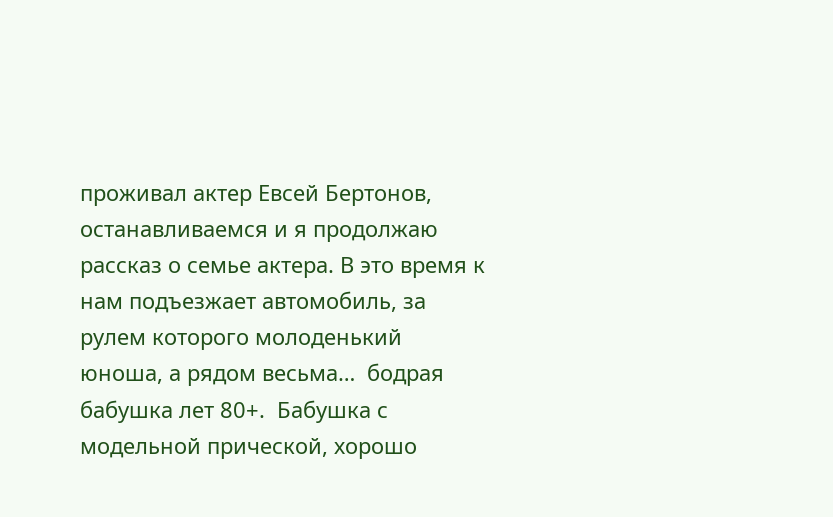проживал актер Евсей Бертонов, останавливаемся и я продолжаю рассказ о семье актера. В это время к нам подъезжает автомобиль, за рулем которого молоденький юноша, а рядом весьма…  бодрая бабушка лет 80+.  Бабушка с модельной прической, хорошо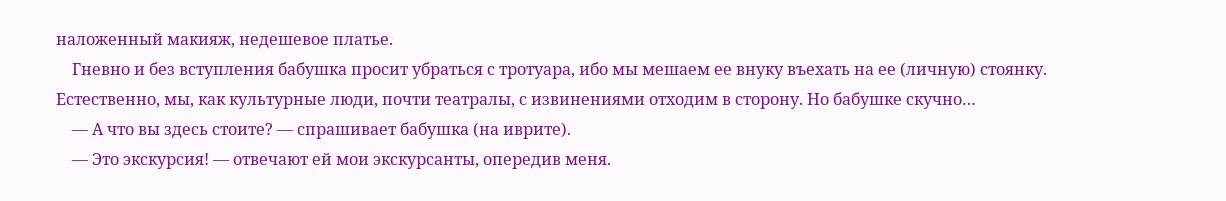наложенный макияж, недешевое платье.
    Гневно и без вступления бабушка просит убраться с тротуара, ибо мы мешаем ее внуку въехать на ее (личную) стоянку.  Естественно, мы, как культурные люди, почти театралы, с извинениями отходим в сторону. Но бабушке скучно…
    — А что вы здесь стоите? — спрашивает бабушка (на иврите).
    — Это экскурсия! — отвечают ей мои экскурсанты, опередив меня.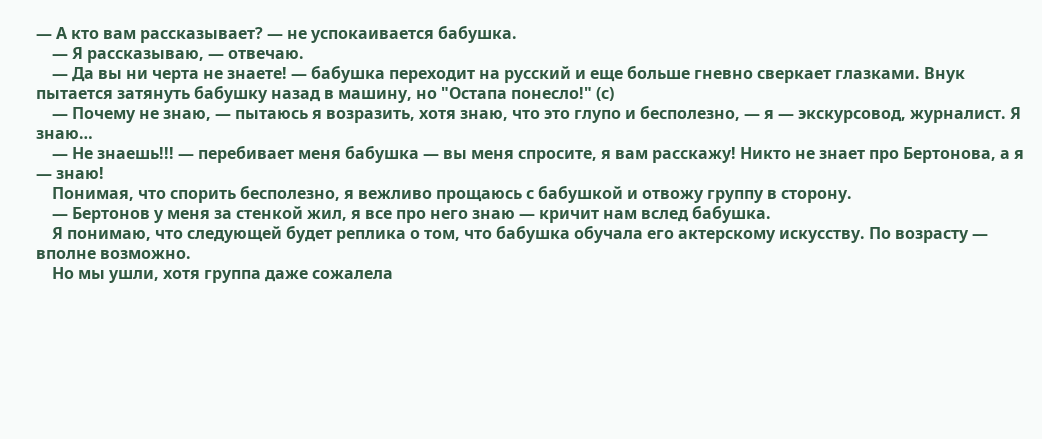— А кто вам рассказывает? — не успокаивается бабушка.
    — Я рассказываю, — отвечаю.
    — Да вы ни черта не знаете! — бабушка переходит на русский и еще больше гневно сверкает глазками. Внук пытается затянуть бабушку назад в машину, но "Остапа понесло!" (с)
    — Почему не знаю, — пытаюсь я возразить, хотя знаю, что это глупо и бесполезно, — я — экскурсовод, журналист. Я знаю…
    — Не знаешь!!! — перебивает меня бабушка — вы меня спросите, я вам расскажу! Никто не знает про Бертонова, а я — знаю!
    Понимая, что спорить бесполезно, я вежливо прощаюсь с бабушкой и отвожу группу в сторону.
    — Бертонов у меня за стенкой жил, я все про него знаю — кричит нам вслед бабушка.
    Я понимаю, что следующей будет реплика о том, что бабушка обучала его актерскому искусству. По возрасту — вполне возможно.
    Но мы ушли, хотя группа даже сожалела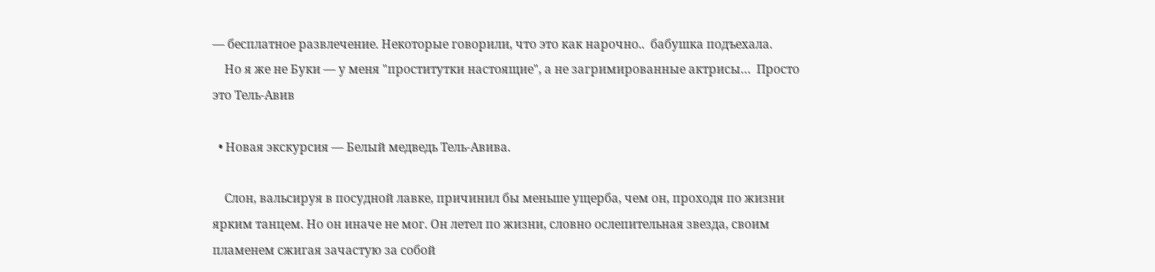— бесплатное развлечение. Некоторые говорили, что это как нарочно..  бабушка подъехала.
    Но я же не Буки — у меня "проститутки настоящие", а не загримированные актрисы…  Просто это Тель-Авив

  • Новая экскурсия — Белый медведь Тель-Авива.

    Слон, вальсируя в посудной лавке, причинил бы меньше ущерба, чем он, проходя по жизни ярким танцем. Но он иначе не мог. Он летел по жизни, словно ослепительная звезда, своим пламенем сжигая зачастую за собой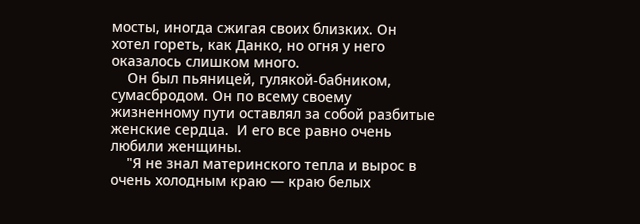мосты, иногда сжигая своих близких. Он хотел гореть, как Данко, но огня у него оказалось слишком много.
    Он был пьяницей, гулякой-бабником, сумасбродом. Он по всему своему жизненному пути оставлял за собой разбитые женские сердца.  И его все равно очень любили женщины.
    "Я не знал материнского тепла и вырос в очень холодным краю — краю белых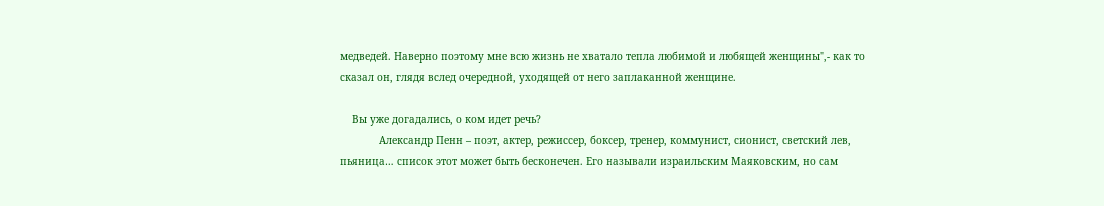медведей. Наверно поэтому мне всю жизнь не хватало тепла любимой и любящей женщины",- как то сказал он, глядя вслед очередной, уходящей от него заплаканной женщине.

    Вы уже догадались, о ком идет речь?
             Александр Пенн – поэт, актер, режиссер, боксер, тренер, коммунист, сионист, светский лев, пьяница… список этот может быть бесконечен. Его называли израильским Маяковским, но сам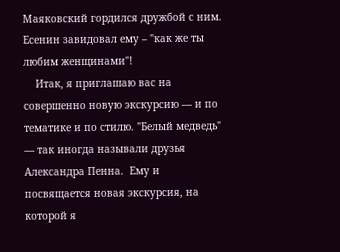Маяковский гордился дружбой с ним. Есенин завидовал ему – "как же ты любим женщинами"!
    Итак, я приглашаю вас на совершенно новую экскурсию — и по тематике и по стилю. "Белый медведь" — так иногда называли друзья Александра Пенна.  Ему и посвящается новая экскурсия, на которой я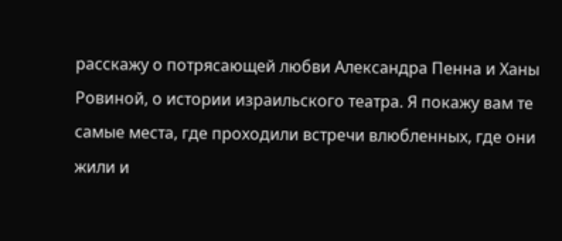расскажу о потрясающей любви Александра Пенна и Ханы Ровиной, о истории израильского театра. Я покажу вам те самые места, где проходили встречи влюбленных, где они жили и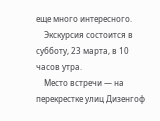еще много интересного.
    Экскурсия состоится в субботу, 23 марта, в 10 часов утра.
    Место встречи — на перекрестке улиц Дизенгоф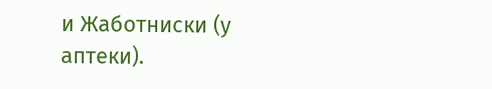и Жаботниски (у аптеки).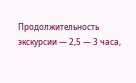Продолжительность экскурсии — 2,5 — 3 часа,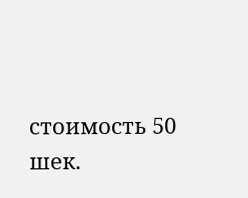стоимость 50 шек.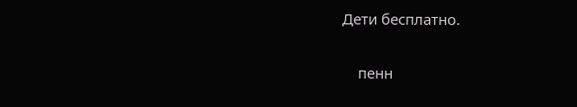Дети бесплатно.

    пенн